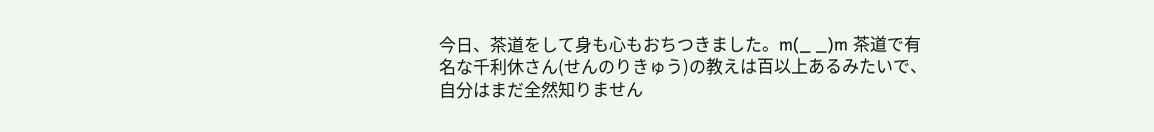今日、茶道をして身も心もおちつきました。m(_ _)m 茶道で有名な千利休さん(せんのりきゅう)の教えは百以上あるみたいで、 自分はまだ全然知りません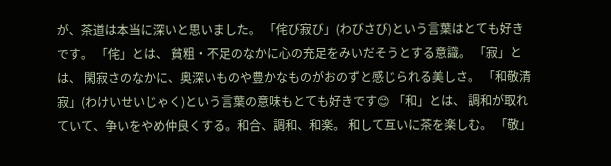が、茶道は本当に深いと思いました。 「侘び寂び」(わびさび)という言葉はとても好きです。 「侘」とは、 貧粗・不足のなかに心の充足をみいだそうとする意識。 「寂」とは、 閑寂さのなかに、奥深いものや豊かなものがおのずと感じられる美しさ。 「和敬清寂」(わけいせいじゃく)という言葉の意味もとても好きです😊 「和」とは、 調和が取れていて、争いをやめ仲良くする。和合、調和、和楽。 和して互いに茶を楽しむ。 「敬」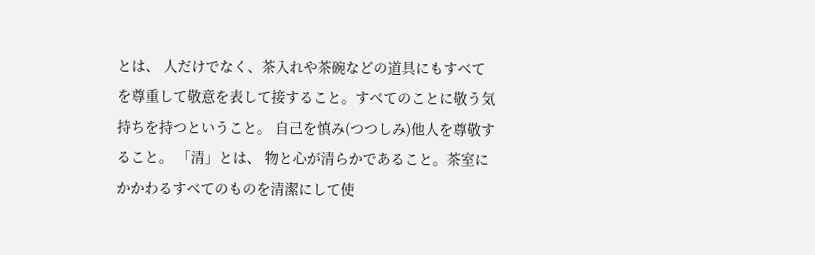とは、 人だけでなく、茶入れや茶碗などの道具にもすべてを尊重して敬意を表して接すること。すべてのことに敬う気持ちを持つということ。 自己を慎み(つつしみ)他人を尊敬すること。 「清」とは、 物と心が清らかであること。茶室にかかわるすべてのものを清潔にして使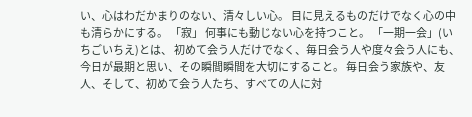い、心はわだかまりのない、清々しい心。 目に見えるものだけでなく心の中も清らかにする。 「寂」 何事にも動じない心を持つこと。 「一期一会」(いちごいちえ)とは、 初めて会う人だけでなく、毎日会う人や度々会う人にも、今日が最期と思い、その瞬間瞬間を大切にすること。 毎日会う家族や、友人、そして、初めて会う人たち、すべての人に対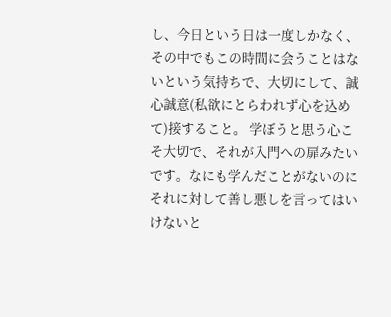し、今日という日は一度しかなく、その中でもこの時間に会うことはないという気持ちで、大切にして、誠心誠意(私欲にとらわれず心を込めて)接すること。 学ぼうと思う心こそ大切で、それが入門への扉みたいです。なにも学んだことがないのにそれに対して善し悪しを言ってはいけないと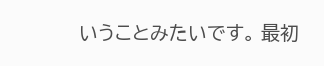いうことみたいです。 最初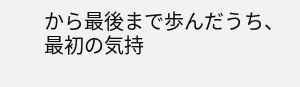から最後まで歩んだうち、最初の気持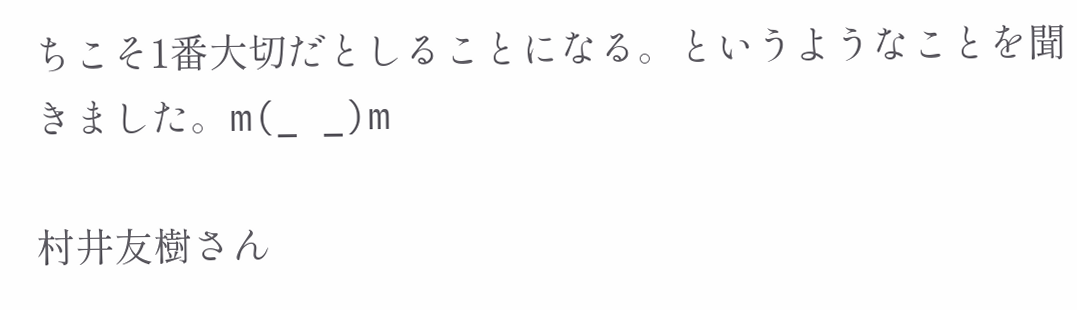ちこそ1番大切だとしることになる。というようなことを聞きました。m(_ _)m

村井友樹さん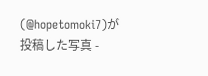(@hopetomoki7)が投稿した写真 -